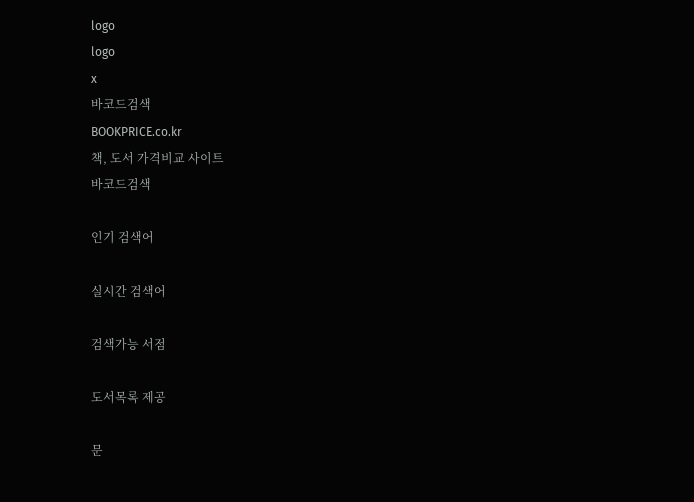logo
logo
x
바코드검색
BOOKPRICE.co.kr
책, 도서 가격비교 사이트
바코드검색

인기 검색어

실시간 검색어

검색가능 서점

도서목록 제공

문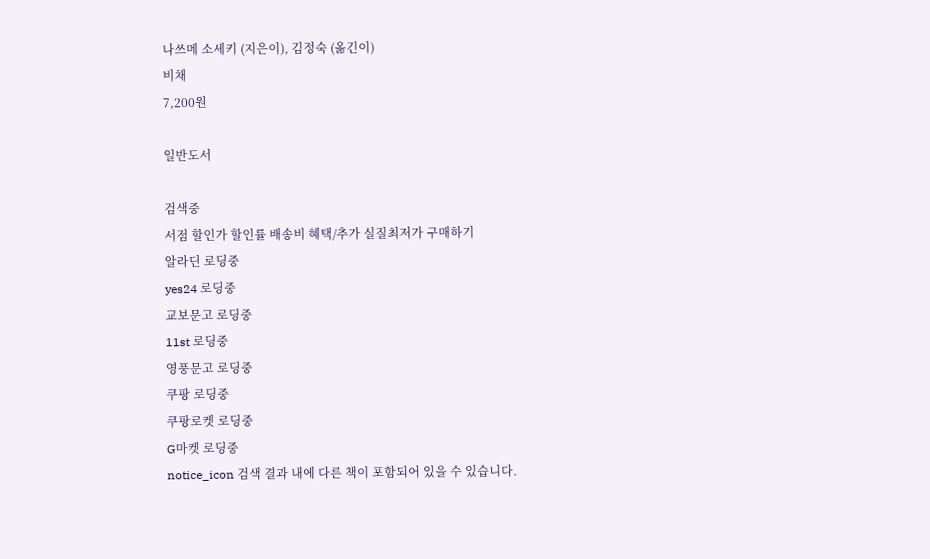나쓰메 소세키 (지은이), 김정숙 (옮긴이)
비채
7,200원

일반도서

검색중
서점 할인가 할인률 배송비 혜택/추가 실질최저가 구매하기
알라딘 로딩중
yes24 로딩중
교보문고 로딩중
11st 로딩중
영풍문고 로딩중
쿠팡 로딩중
쿠팡로켓 로딩중
G마켓 로딩중
notice_icon 검색 결과 내에 다른 책이 포함되어 있을 수 있습니다.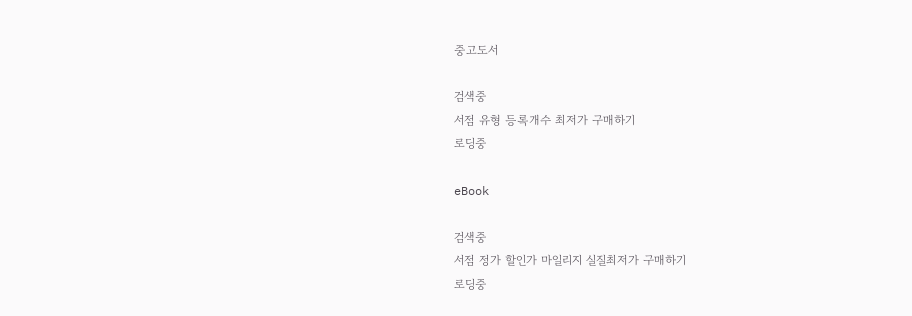중고도서

검색중
서점 유형 등록개수 최저가 구매하기
로딩중

eBook

검색중
서점 정가 할인가 마일리지 실질최저가 구매하기
로딩중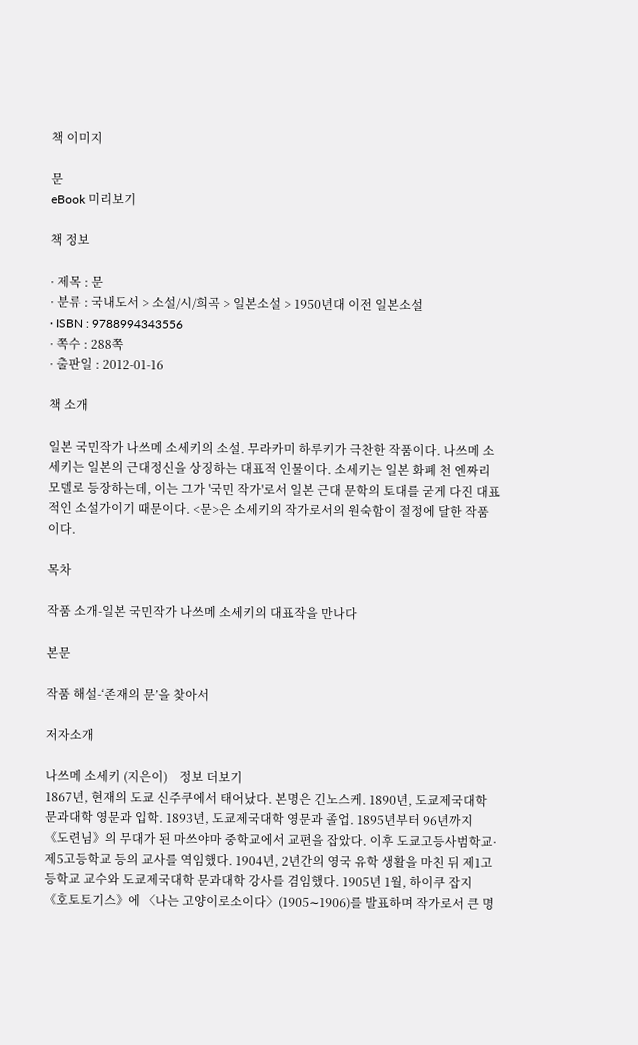책 이미지

문
eBook 미리보기

책 정보

· 제목 : 문
· 분류 : 국내도서 > 소설/시/희곡 > 일본소설 > 1950년대 이전 일본소설
· ISBN : 9788994343556
· 쪽수 : 288쪽
· 출판일 : 2012-01-16

책 소개

일본 국민작가 나쓰메 소세키의 소설. 무라카미 하루키가 극찬한 작품이다. 나쓰메 소세키는 일본의 근대정신을 상징하는 대표적 인물이다. 소세키는 일본 화폐 천 엔짜리 모델로 등장하는데, 이는 그가 '국민 작가'로서 일본 근대 문학의 토대를 굳게 다진 대표적인 소설가이기 때문이다. <문>은 소세키의 작가로서의 원숙함이 절정에 달한 작품이다.

목차

작품 소개-일본 국민작가 나쓰메 소세키의 대표작을 만나다

본문

작품 해설-‘존재의 문’을 찾아서

저자소개

나쓰메 소세키 (지은이)    정보 더보기
1867년, 현재의 도쿄 신주쿠에서 태어났다. 본명은 긴노스케. 1890년, 도쿄제국대학 문과대학 영문과 입학. 1893년, 도쿄제국대학 영문과 졸업. 1895년부터 96년까지 《도련님》의 무대가 된 마쓰야마 중학교에서 교편을 잡았다. 이후 도쿄고등사범학교·제5고등학교 등의 교사를 역임했다. 1904년, 2년간의 영국 유학 생활을 마친 뒤 제1고등학교 교수와 도쿄제국대학 문과대학 강사를 겸임했다. 1905년 1월, 하이쿠 잡지 《호토토기스》에 〈나는 고양이로소이다〉(1905∼1906)를 발표하며 작가로서 큰 명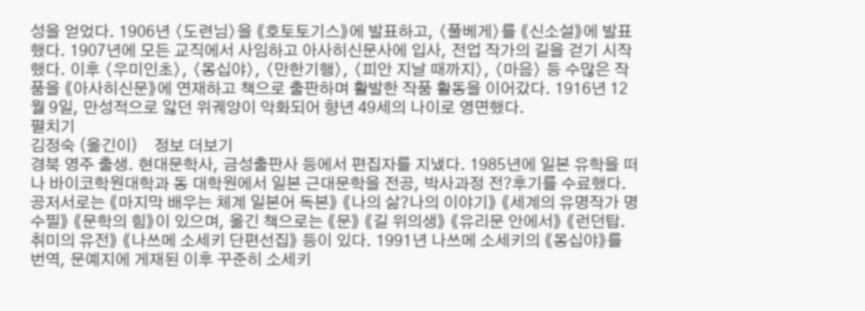성을 얻었다. 1906년 〈도련님〉을 《호토토기스》에 발표하고, 〈풀베게〉를 《신소설》에 발표했다. 1907년에 모든 교직에서 사임하고 아사히신문사에 입사, 전업 작가의 길을 걷기 시작했다. 이후 〈우미인초〉, 〈몽십야〉, 〈만한기행〉, 〈피안 지날 때까지〉, 〈마음〉 등 수많은 작품을 《아사히신문》에 연재하고 책으로 출판하며 활발한 작품 활동을 이어갔다. 1916년 12월 9일, 만성적으로 앓던 위궤양이 악화되어 향년 49세의 나이로 영면했다.
펼치기
김정숙 (옮긴이)    정보 더보기
경북 영주 출생. 현대문학사, 금성출판사 등에서 편집자를 지냈다. 1985년에 일본 유학을 떠나 바이코학원대학과 동 대학원에서 일본 근대문학을 전공, 박사과정 전?후기를 수료했다. 공저서로는 《마지막 배우는 체계 일본어 독본》 《나의 삶?나의 이야기》 《세계의 유명작가 명수필》 《문학의 힘》이 있으며, 옮긴 책으로는 《문》 《길 위의생》 《유리문 안에서》 《런던탑.취미의 유전》 《나쓰메 소세키 단편선집》 등이 있다. 1991년 나쓰메 소세키의 《몽십야》를 번역, 문예지에 게재된 이후 꾸준히 소세키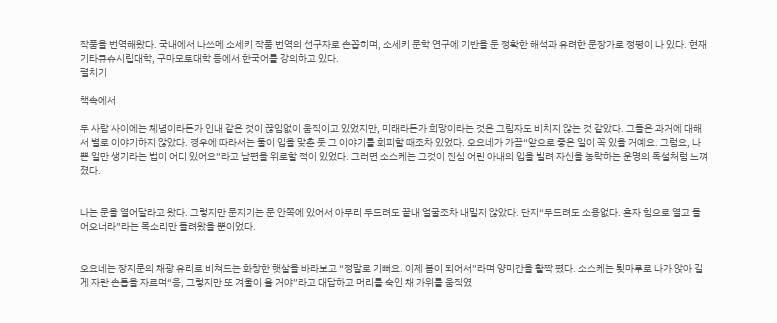작품을 번역해왔다. 국내에서 나쓰메 소세키 작품 번역의 선구자로 손꼽히며, 소세키 문학 연구에 기반을 둔 정확한 해석과 유려한 문장가로 정평이 나 있다. 현재 기타큐슈시립대학, 구마모토대학 등에서 한국어를 강의하고 있다.
펼치기

책속에서

두 사람 사이에는 체념이라든가 인내 같은 것이 끊임없이 움직이고 있었지만, 미래라든가 희망이라는 것은 그림자도 비치지 않는 것 같았다. 그들은 과거에 대해서 별로 이야기하지 않았다. 경우에 따라서는 둘이 입을 맞춘 듯 그 이야기를 회피할 때조차 있었다. 오요네가 가끔“앞으로 좋은 일이 꼭 있을 거예요. 그럼요, 나쁜 일만 생기라는 법이 어디 있어요”라고 남편을 위로할 적이 있었다. 그러면 소스케는 그것이 진심 어린 아내의 입을 빌려 자신을 농락하는 운명의 독설처럼 느껴졌다.


나는 문을 열어달라고 왔다. 그렇지만 문지기는 문 안쪽에 있어서 아무리 두드려도 끝내 얼굴조차 내밀지 않았다. 단지“두드려도 소용없다. 혼자 힘으로 열고 들어오너라”라는 목소리만 들려왔을 뿐이었다.


오요네는 장지문의 채광 유리로 비쳐드는 화창한 햇살을 바라보고 “정말로 기뻐요. 이제 봄이 되어서”라며 양미간을 활짝 폈다. 소스케는 툇마루로 나가 앉아 길게 자란 손톱을 자르며“응, 그렇지만 또 겨울이 올 거야”라고 대답하고 머리를 숙인 채 가위를 움직였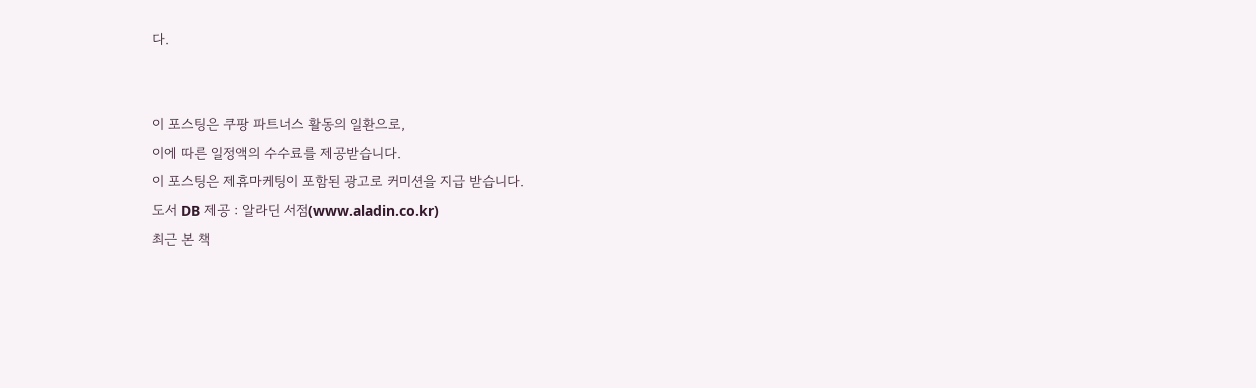다.


이 포스팅은 쿠팡 파트너스 활동의 일환으로,
이에 따른 일정액의 수수료를 제공받습니다.
이 포스팅은 제휴마케팅이 포함된 광고로 커미션을 지급 받습니다.
도서 DB 제공 : 알라딘 서점(www.aladin.co.kr)
최근 본 책